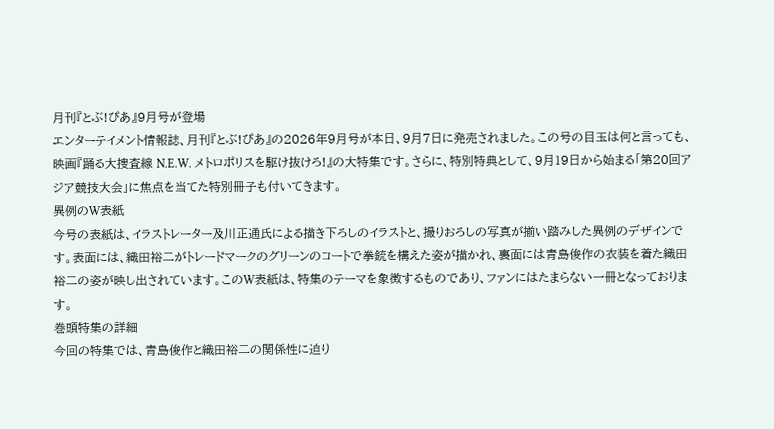月刊『とぶ!ぴあ』9月号が登場
エンターテイメント情報誌、月刊『とぶ!ぴあ』の2026年9月号が本日、9月7日に発売されました。この号の目玉は何と言っても、映画『踊る大捜査線 N.E.W. メトロポリスを駆け抜けろ!』の大特集です。さらに、特別特典として、9月19日から始まる「第20回アジア競技大会」に焦点を当てた特別冊子も付いてきます。
異例のW表紙
今号の表紙は、イラストレーター及川正通氏による描き下ろしのイラストと、撮りおろしの写真が揃い踏みした異例のデザインです。表面には、織田裕二がトレードマークのグリーンのコートで拳銃を構えた姿が描かれ、裏面には青島俊作の衣装を着た織田裕二の姿が映し出されています。このW表紙は、特集のテーマを象徴するものであり、ファンにはたまらない一冊となっております。
巻頭特集の詳細
今回の特集では、青島俊作と織田裕二の関係性に迫り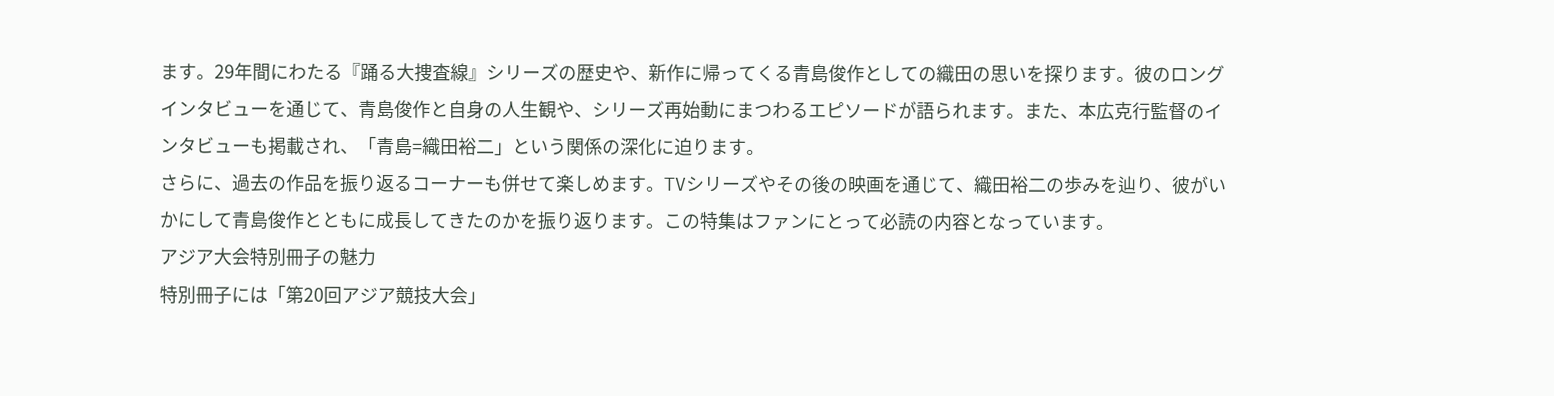ます。29年間にわたる『踊る大捜査線』シリーズの歴史や、新作に帰ってくる青島俊作としての織田の思いを探ります。彼のロングインタビューを通じて、青島俊作と自身の人生観や、シリーズ再始動にまつわるエピソードが語られます。また、本広克行監督のインタビューも掲載され、「青島=織田裕二」という関係の深化に迫ります。
さらに、過去の作品を振り返るコーナーも併せて楽しめます。TVシリーズやその後の映画を通じて、織田裕二の歩みを辿り、彼がいかにして青島俊作とともに成長してきたのかを振り返ります。この特集はファンにとって必読の内容となっています。
アジア大会特別冊子の魅力
特別冊子には「第20回アジア競技大会」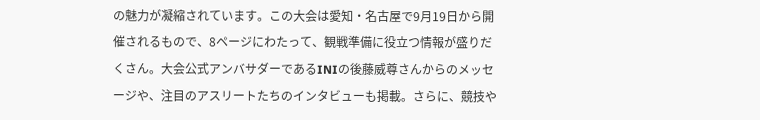の魅力が凝縮されています。この大会は愛知・名古屋で9月19日から開催されるもので、8ページにわたって、観戦準備に役立つ情報が盛りだくさん。大会公式アンバサダーであるINIの後藤威尊さんからのメッセージや、注目のアスリートたちのインタビューも掲載。さらに、競技や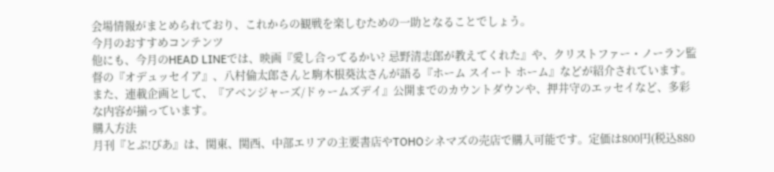会場情報がまとめられており、これからの観戦を楽しむための一助となることでしょう。
今月のおすすめコンテンツ
他にも、今月のHEAD LINEでは、映画『愛し合ってるかい? 忌野清志郎が教えてくれた』や、クリストファー・ノーラン監督の『オデュッセイア』、八村倫太郎さんと駒木根葵汰さんが語る『ホーム スイート ホーム』などが紹介されています。また、連載企画として、『アベンジャーズ/ドゥームズデイ』公開までのカウントダウンや、押井守のエッセイなど、多彩な内容が揃っています。
購入方法
月刊『とぶ!ぴあ』は、関東、関西、中部エリアの主要書店やTOHOシネマズの売店で購入可能です。定価は800円(税込880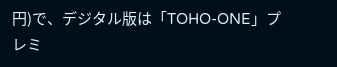円)で、デジタル版は「TOHO-ONE」プレミ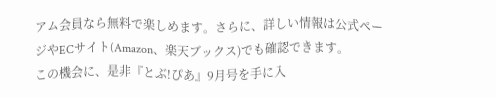アム会員なら無料で楽しめます。さらに、詳しい情報は公式ページやECサイト(Amazon、楽天ブックス)でも確認できます。
この機会に、是非『とぶ!ぴあ』9月号を手に入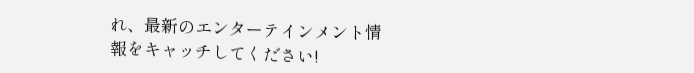れ、最新のエンターテインメント情報をキャッチしてください!